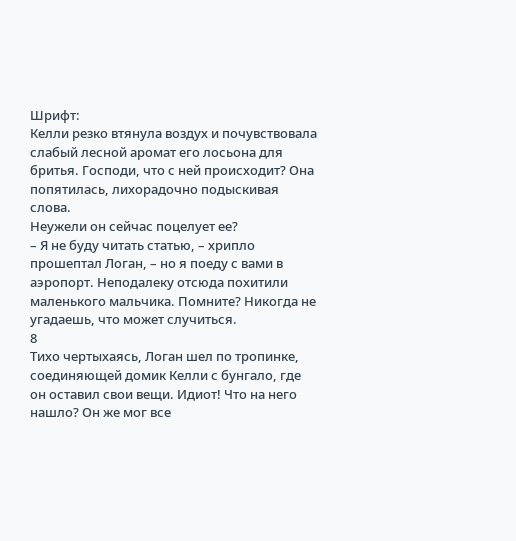Шрифт:
Келли резко втянула воздух и почувствовала слабый лесной аромат его лосьона для бритья. Господи, что с ней происходит? Она попятилась, лихорадочно подыскивая слова.
Неужели он сейчас поцелует ее?
– Я не буду читать статью, – хрипло прошептал Логан, – но я поеду с вами в аэропорт. Неподалеку отсюда похитили маленького мальчика. Помните? Никогда не угадаешь, что может случиться.
8
Тихо чертыхаясь, Логан шел по тропинке, соединяющей домик Келли с бунгало, где он оставил свои вещи. Идиот! Что на него нашло? Он же мог все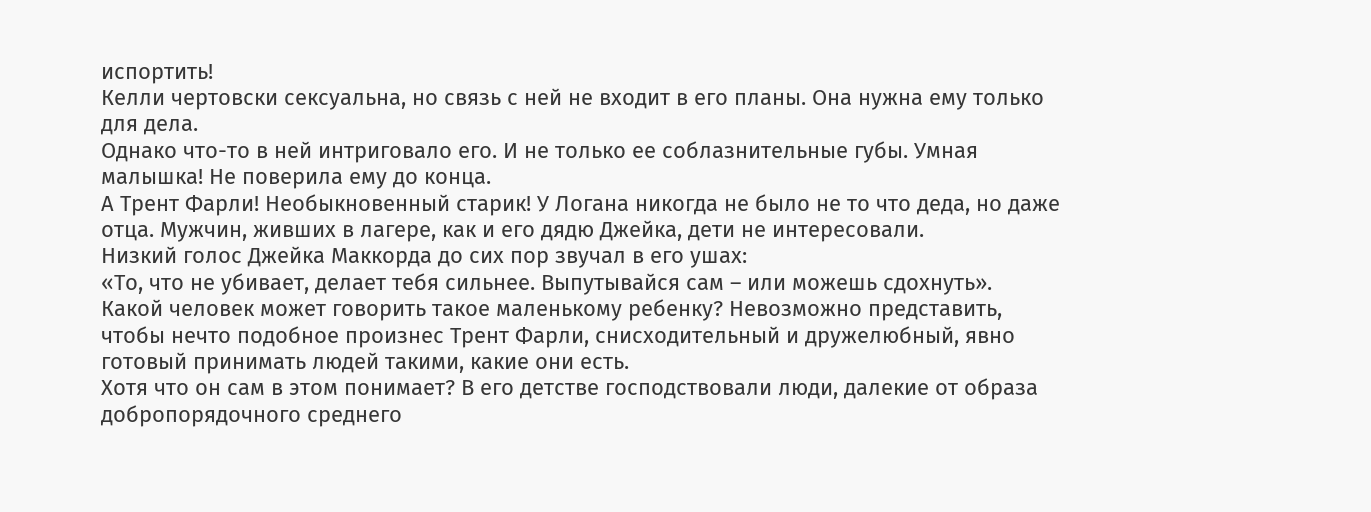испортить!
Келли чертовски сексуальна, но связь с ней не входит в его планы. Она нужна ему только для дела.
Однако что-то в ней интриговало его. И не только ее соблазнительные губы. Умная малышка! Не поверила ему до конца.
А Трент Фарли! Необыкновенный старик! У Логана никогда не было не то что деда, но даже отца. Мужчин, живших в лагере, как и его дядю Джейка, дети не интересовали.
Низкий голос Джейка Маккорда до сих пор звучал в его ушах:
«То, что не убивает, делает тебя сильнее. Выпутывайся сам – или можешь сдохнуть».
Какой человек может говорить такое маленькому ребенку? Невозможно представить, чтобы нечто подобное произнес Трент Фарли, снисходительный и дружелюбный, явно готовый принимать людей такими, какие они есть.
Хотя что он сам в этом понимает? В его детстве господствовали люди, далекие от образа добропорядочного среднего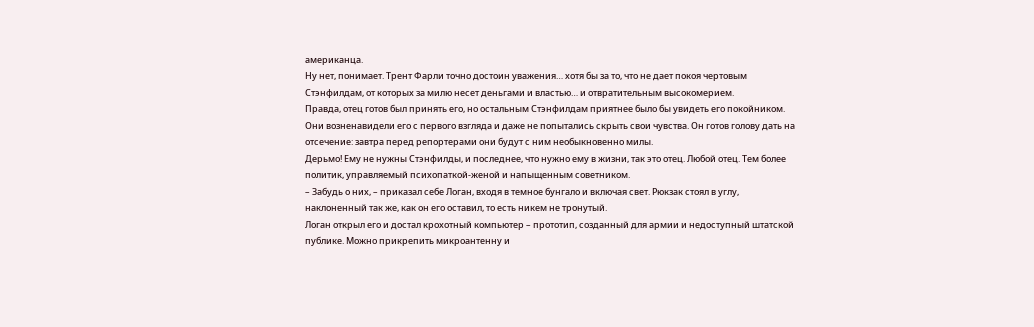американца.
Ну нет, понимает. Трент Фарли точно достоин уважения… хотя бы за то, что не дает покоя чертовым Стэнфилдам, от которых за милю несет деньгами и властью… и отвратительным высокомерием.
Правда, отец готов был принять его, но остальным Стэнфилдам приятнее было бы увидеть его покойником. Они возненавидели его с первого взгляда и даже не попытались скрыть свои чувства. Он готов голову дать на отсечение: завтра перед репортерами они будут с ним необыкновенно милы.
Дерьмо! Ему не нужны Стэнфилды, и последнее, что нужно ему в жизни, так это отец. Любой отец. Тем более политик, управляемый психопаткой-женой и напыщенным советником.
– Забудь о них, – приказал себе Логан, входя в темное бунгало и включая свет. Рюкзак стоял в углу, наклоненный так же, как он его оставил, то есть никем не тронутый.
Логан открыл его и достал крохотный компьютер – прототип, созданный для армии и недоступный штатской публике. Можно прикрепить микроантенну и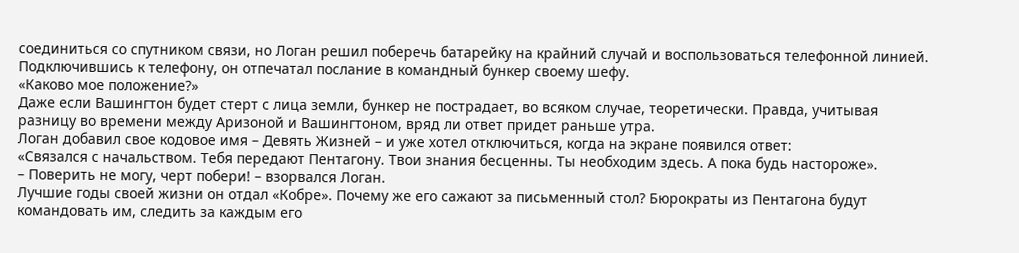соединиться со спутником связи, но Логан решил поберечь батарейку на крайний случай и воспользоваться телефонной линией.
Подключившись к телефону, он отпечатал послание в командный бункер своему шефу.
«Каково мое положение?»
Даже если Вашингтон будет стерт с лица земли, бункер не пострадает, во всяком случае, теоретически. Правда, учитывая разницу во времени между Аризоной и Вашингтоном, вряд ли ответ придет раньше утра.
Логан добавил свое кодовое имя – Девять Жизней – и уже хотел отключиться, когда на экране появился ответ:
«Связался с начальством. Тебя передают Пентагону. Твои знания бесценны. Ты необходим здесь. А пока будь настороже».
– Поверить не могу, черт побери! – взорвался Логан.
Лучшие годы своей жизни он отдал «Кобре». Почему же его сажают за письменный стол? Бюрократы из Пентагона будут командовать им, следить за каждым его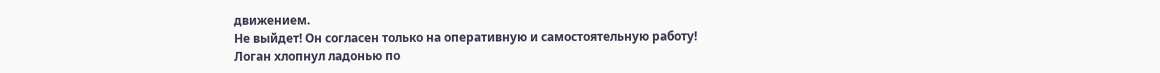движением.
Не выйдет! Он согласен только на оперативную и самостоятельную работу!
Логан хлопнул ладонью по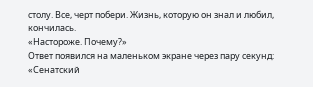столу. Все, черт побери. Жизнь, которую он знал и любил, кончилась.
«Настороже. Почему?»
Ответ появился на маленьком экране через пару секунд:
«Сенатский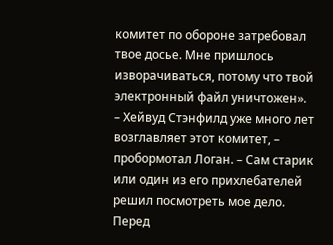комитет по обороне затребовал твое досье. Мне пришлось изворачиваться, потому что твой электронный файл уничтожен».
– Хейвуд Стэнфилд уже много лет возглавляет этот комитет, – пробормотал Логан. – Сам старик или один из его прихлебателей решил посмотреть мое дело. Перед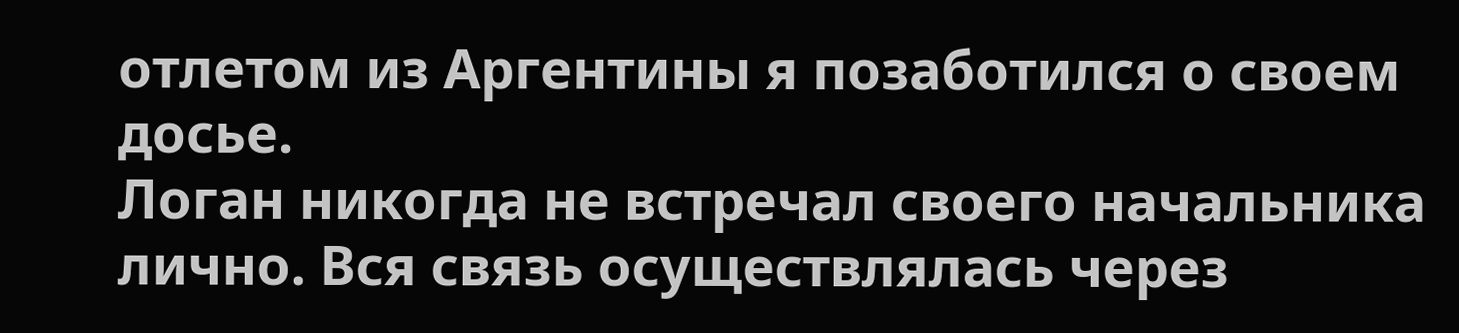отлетом из Аргентины я позаботился о своем досье.
Логан никогда не встречал своего начальника лично. Вся связь осуществлялась через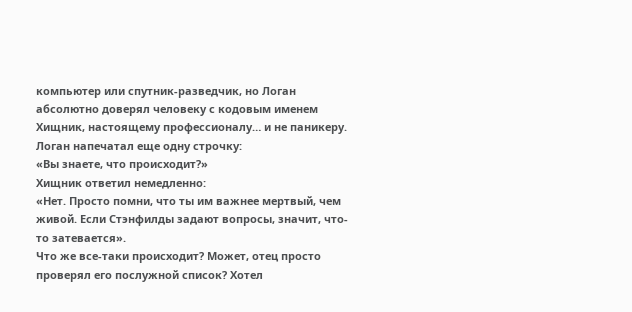компьютер или спутник-разведчик, но Логан абсолютно доверял человеку с кодовым именем Хищник, настоящему профессионалу… и не паникеру.
Логан напечатал еще одну строчку:
«Вы знаете, что происходит?»
Хищник ответил немедленно:
«Нет. Просто помни, что ты им важнее мертвый, чем живой. Если Стэнфилды задают вопросы, значит, что-то затевается».
Что же все-таки происходит? Может, отец просто проверял его послужной список? Хотел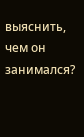выяснить, чем он занимался?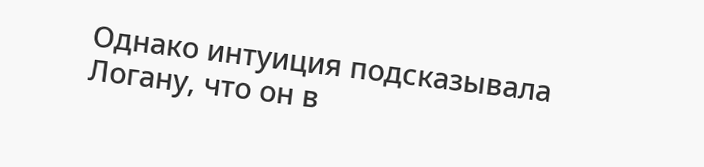Однако интуиция подсказывала Логану, что он в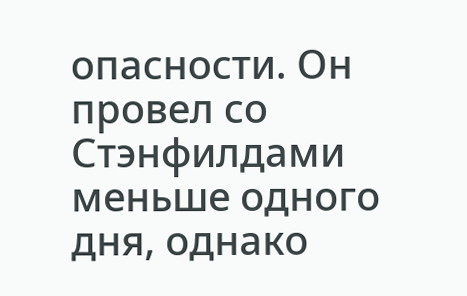опасности. Он провел со Стэнфилдами меньше одного дня, однако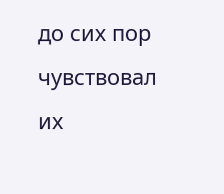до сих пор чувствовал их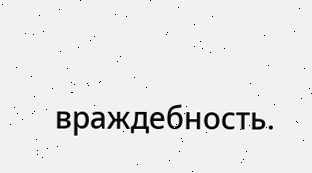враждебность.